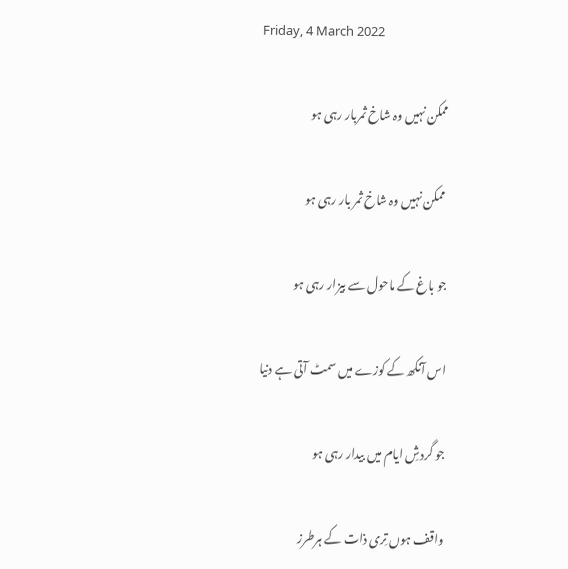Friday, 4 March 2022

ممکن نہیں وہ شاخ ثمربار رہی ہو

 ممکن نہیں وہ شاخ ثمر بار رہی ہو

جو باغ کے ماحول سے بیزار رہی ہو

اس آنکھ کے کوزے میں سمٹ آتی ہے دنیا

جو گردشِ ایام میں بیدار رہی ہو

واقف ہوں تِری ذات کے ہرطرز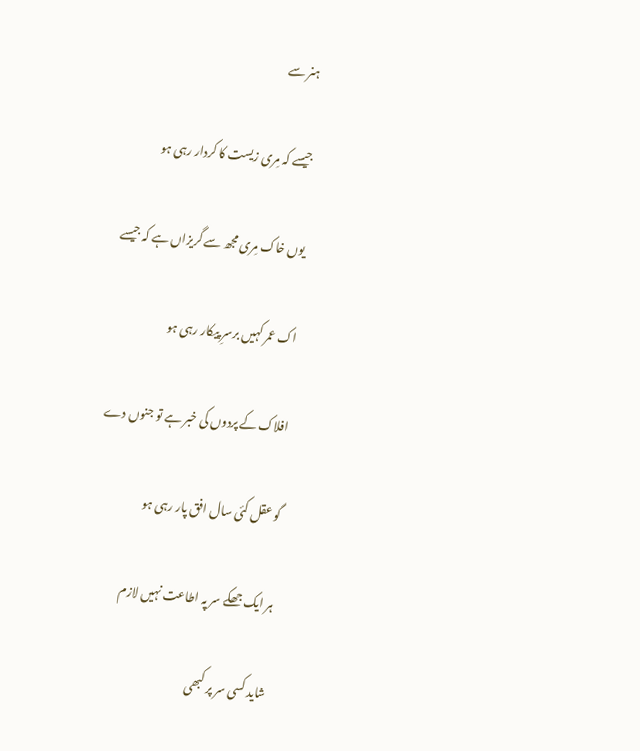ہنر سے

جیسے کہ مِری زیست کا کردار رہی ہو

یوں خاک مِری مجھ سے گریزاں ہے کہ جیسے

اک عمر کہیں برسرِ پیکار رہی ہو

افلاک کے پردوں کی خبر ہے تو جنوں دے

گو عقل کئی سال افق پار رہی ہو

ہر ایک جھکے سر پہ اطاعت نہیں لازم

شاید کسی سر پر کبھی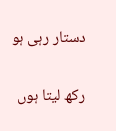دستار رہی ہو

رکھ لیتا ہوں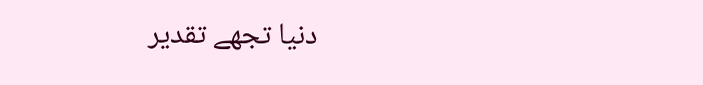دنیا تجھے تقدیر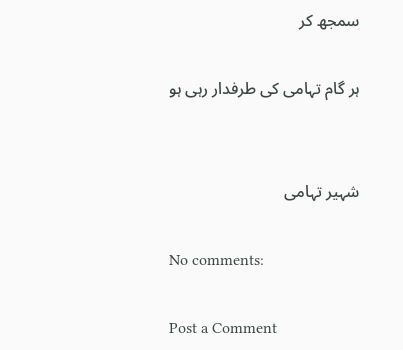سمجھ کر

ہر گام تہامی کی طرفدار رہی ہو


شہیر تہامی

No comments:

Post a Comment